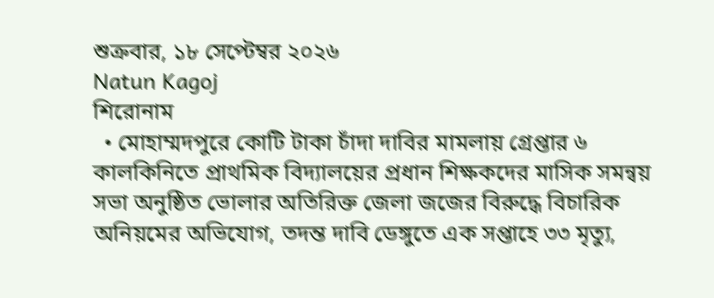শুক্রবার, ১৮ সেপ্টেম্বর ২০২৬
Natun Kagoj
শিরোনাম
  • মোহাম্মদপুরে কোটি টাকা চাঁদা দাবির মামলায় গ্রেপ্তার ৬ কালকিনিতে প্রাথমিক বিদ্যালয়ের প্রধান শিক্ষকদের মাসিক সমন্বয় সভা অনুষ্ঠিত ভোলার অতিরিক্ত জেলা জজের বিরুদ্ধে বিচারিক অনিয়মের অভিযোগ, তদন্ত দাবি ডেঙ্গুতে এক সপ্তাহে ৩৩ মৃত্যু,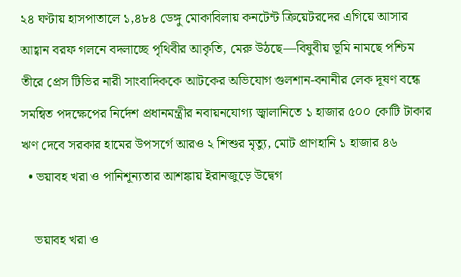২৪ ঘণ্টায় হাসপাতালে ১,৪৮৪ ডেঙ্গু মোকাবিলায় কনটেন্ট ক্রিয়েটরদের এগিয়ে আসার আহ্বান বরফ গলনে বদলাচ্ছে পৃথিবীর আকৃতি, মেরু উঠছে—বিষুবীয় ভূমি নামছে পশ্চিম তীরে প্রেস টিভির নারী সাংবাদিককে আটকের অভিযোগ গুলশান-বনানীর লেক দূষণ বন্ধে সমন্বিত পদক্ষেপের নির্দেশ প্রধানমন্ত্রীর নবায়নযোগ্য জ্বালানিতে ১ হাজার ৫০০ কোটি টাকার ঋণ দেবে সরকার হামের উপসর্গে আরও ২ শিশুর মৃত্যু, মোট প্রাণহানি ১ হাজার ৪৬
  • ভয়াবহ খরা ও পানিশূন্যতার আশঙ্কায় ইরানজুড়ে উদ্বেগ

    ভয়াবহ খরা ও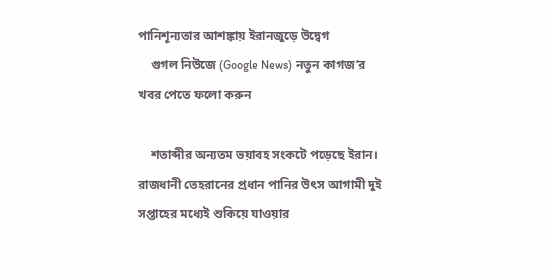পানিশূন্যতার আশঙ্কায় ইরানজুড়ে উদ্বেগ
    গুগল নিউজে (Google News) নতুন কাগজ’র খবর পেতে ফলো করুন

    শতাব্দীর অন্যতম ভয়াবহ সংকটে পড়েছে ইরান। রাজধানী তেহরানের প্রধান পানির উৎস আগামী দুই সপ্তাহের মধ্যেই শুকিয়ে যাওয়ার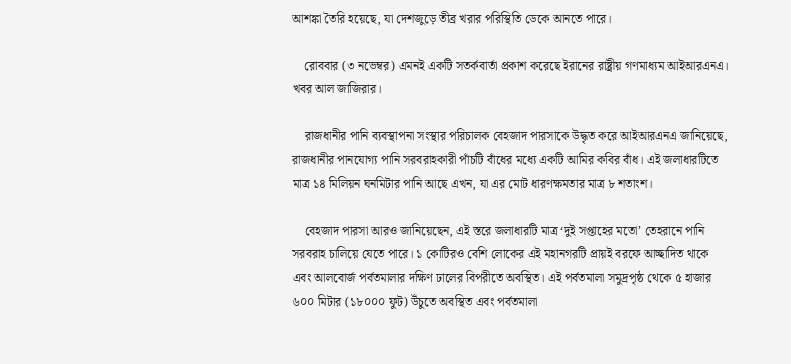আশঙ্কা তৈরি হয়েছে, যা দেশজুড়ে তীব্র খরার পরিস্থিতি ডেকে আনতে পারে।

    রোববার (৩ নভেম্বর) এমনই একটি সতর্কবার্তা প্রকাশ করেছে ইরানের রাষ্ট্রীয় গণমাধ্যম আইআরএনএ। খবর আল জাজিরার।

    রাজধানীর পানি ব্যবস্থাপনা সংস্থার পরিচালক বেহজাদ পারসাকে উদ্ধৃত করে আইআরএনএ জানিয়েছে, রাজধানীর পানযোগ্য পানি সরবরাহকারী পাঁচটি বাঁধের মধ্যে একটি আমির কবির বাঁধ। এই জলাধারটিতে মাত্র ১৪ মিলিয়ন ঘনমিটার পানি আছে এখন, যা এর মোট ধারণক্ষমতার মাত্র ৮ শতাংশ।

    বেহজাদ পারসা আরও জানিয়েছেন, এই স্তরে জলাধারটি মাত্র ‘দুই সপ্তাহের মতো’ তেহরানে পানি সরবরাহ চালিয়ে যেতে পারে। ১ কোটিরও বেশি লোকের এই মহানগরটি প্রায়ই বরফে আচ্ছাদিত থাকে এবং আলবোর্জ পর্বতমালার দক্ষিণ ঢালের বিপরীতে অবস্থিত। এই পর্বতমালা সমুদ্রপৃষ্ঠ থেকে ৫ হাজার ৬০০ মিটার (১৮০০০ ফুট) উঁচুতে অবস্থিত এবং পর্বতমালা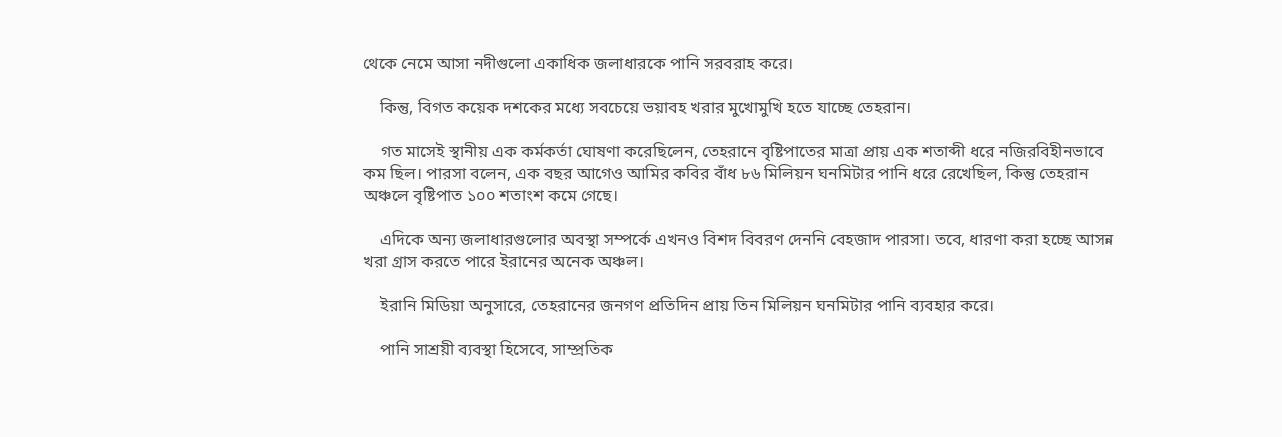থেকে নেমে আসা নদীগুলো একাধিক জলাধারকে পানি সরবরাহ করে।

    কিন্তু, বিগত কয়েক দশকের মধ্যে সবচেয়ে ভয়াবহ খরার মুখোমুখি হতে যাচ্ছে তেহরান।

    গত মাসেই স্থানীয় এক কর্মকর্তা ঘোষণা করেছিলেন, তেহরানে বৃষ্টিপাতের মাত্রা প্রায় এক শতাব্দী ধরে নজিরবিহীনভাবে কম ছিল। পারসা বলেন, এক বছর আগেও আমির কবির বাঁধ ৮৬ মিলিয়ন ঘনমিটার পানি ধরে রেখেছিল, কিন্তু তেহরান অঞ্চলে বৃষ্টিপাত ১০০ শতাংশ কমে গেছে।

    এদিকে অন্য জলাধারগুলোর অবস্থা সম্পর্কে এখনও বিশদ বিবরণ দেননি বেহজাদ পারসা। তবে, ধারণা করা হচ্ছে আসন্ন খরা গ্রাস করতে পারে ইরানের অনেক অঞ্চল।

    ইরানি মিডিয়া অনুসারে, তেহরানের জনগণ প্রতিদিন প্রায় তিন মিলিয়ন ঘনমিটার পানি ব্যবহার করে।

    পানি সাশ্রয়ী ব্যবস্থা হিসেবে, সাম্প্রতিক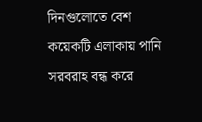দিনগুলোতে বেশ কয়েকটি এলাকায় পানি সরবরাহ বন্ধ করে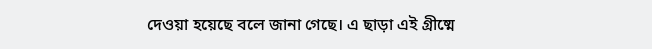দেওয়া হয়েছে বলে জানা গেছে। এ ছাড়া এই গ্রীষ্মে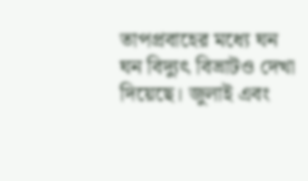তাপপ্রবাহের মধ্যে ঘন ঘন বিদ্যুৎ বিভ্রাটও দেখা দিয়েছে। জুলাই এবং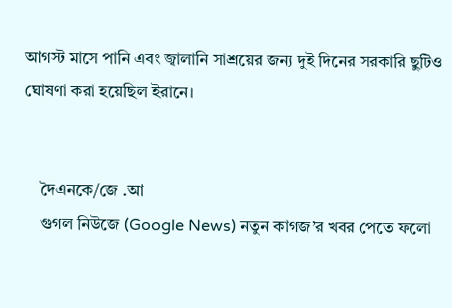আগস্ট মাসে পানি এবং জ্বালানি সাশ্রয়ের জন্য দুই দিনের সরকারি ছুটিও ঘোষণা করা হয়েছিল ইরানে।


    দৈএনকে/জে .আ
    গুগল নিউজে (Google News) নতুন কাগজ’র খবর পেতে ফলো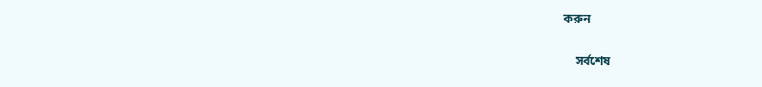করুন

    সর্বশেষ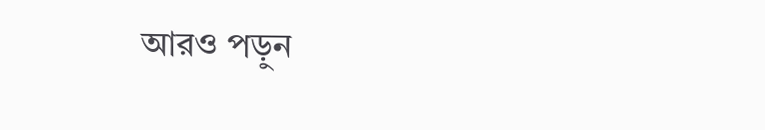আরও পড়ুন